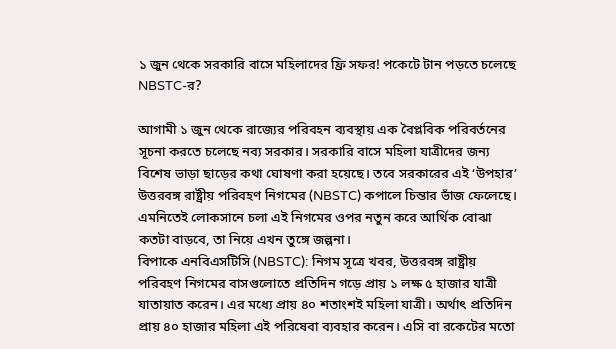১ জুন থেকে সরকারি বাসে মহিলাদের ফ্রি সফর! পকেটে টান পড়তে চলেছে NBSTC-র?

আগামী ১ জুন থেকে রাজ্যের পরিবহন ব্যবস্থায় এক বৈপ্লবিক পরিবর্তনের সূচনা করতে চলেছে নব্য সরকার। সরকারি বাসে মহিলা যাত্রীদের জন্য বিশেষ ভাড়া ছাড়ের কথা ঘোষণা করা হয়েছে। তবে সরকারের এই ‘উপহার’ উত্তরবঙ্গ রাষ্ট্রীয় পরিবহণ নিগমের (NBSTC) কপালে চিন্তার ভাঁজ ফেলেছে। এমনিতেই লোকসানে চলা এই নিগমের ওপর নতুন করে আর্থিক বোঝা কতটা বাড়বে, তা নিয়ে এখন তুঙ্গে জল্পনা।
বিপাকে এনবিএসটিসি (NBSTC): নিগম সূত্রে খবর, উত্তরবঙ্গ রাষ্ট্রীয় পরিবহণ নিগমের বাসগুলোতে প্রতিদিন গড়ে প্রায় ১ লক্ষ ৫ হাজার যাত্রী যাতায়াত করেন। এর মধ্যে প্রায় ৪০ শতাংশই মহিলা যাত্রী। অর্থাৎ প্রতিদিন প্রায় ৪০ হাজার মহিলা এই পরিষেবা ব্যবহার করেন। এসি বা রকেটের মতো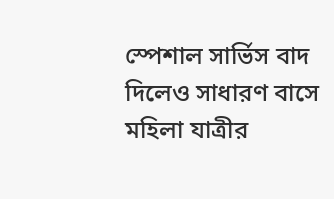স্পেশাল সার্ভিস বাদ দিলেও সাধারণ বাসে মহিলা যাত্রীর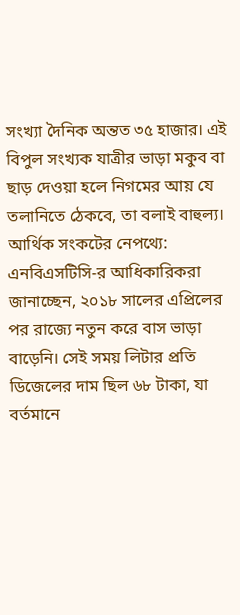সংখ্যা দৈনিক অন্তত ৩৫ হাজার। এই বিপুল সংখ্যক যাত্রীর ভাড়া মকুব বা ছাড় দেওয়া হলে নিগমের আয় যে তলানিতে ঠেকবে, তা বলাই বাহুল্য।
আর্থিক সংকটের নেপথ্যে: এনবিএসটিসি-র আধিকারিকরা জানাচ্ছেন, ২০১৮ সালের এপ্রিলের পর রাজ্যে নতুন করে বাস ভাড়া বাড়েনি। সেই সময় লিটার প্রতি ডিজেলের দাম ছিল ৬৮ টাকা, যা বর্তমানে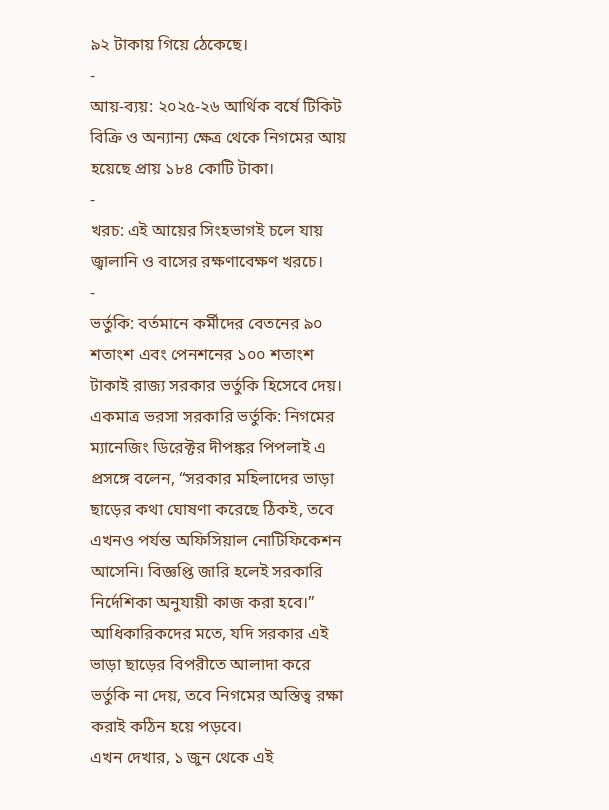৯২ টাকায় গিয়ে ঠেকেছে।
-
আয়-ব্যয়: ২০২৫-২৬ আর্থিক বর্ষে টিকিট বিক্রি ও অন্যান্য ক্ষেত্র থেকে নিগমের আয় হয়েছে প্রায় ১৮৪ কোটি টাকা।
-
খরচ: এই আয়ের সিংহভাগই চলে যায় জ্বালানি ও বাসের রক্ষণাবেক্ষণ খরচে।
-
ভর্তুকি: বর্তমানে কর্মীদের বেতনের ৯০ শতাংশ এবং পেনশনের ১০০ শতাংশ টাকাই রাজ্য সরকার ভর্তুকি হিসেবে দেয়।
একমাত্র ভরসা সরকারি ভর্তুকি: নিগমের ম্যানেজিং ডিরেক্টর দীপঙ্কর পিপলাই এ প্রসঙ্গে বলেন, “সরকার মহিলাদের ভাড়া ছাড়ের কথা ঘোষণা করেছে ঠিকই, তবে এখনও পর্যন্ত অফিসিয়াল নোটিফিকেশন আসেনি। বিজ্ঞপ্তি জারি হলেই সরকারি নির্দেশিকা অনুযায়ী কাজ করা হবে।” আধিকারিকদের মতে, যদি সরকার এই ভাড়া ছাড়ের বিপরীতে আলাদা করে ভর্তুকি না দেয়, তবে নিগমের অস্তিত্ব রক্ষা করাই কঠিন হয়ে পড়বে।
এখন দেখার, ১ জুন থেকে এই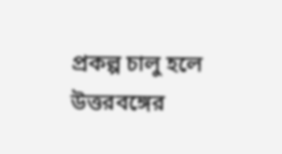প্রকল্প চালু হলে উত্তরবঙ্গের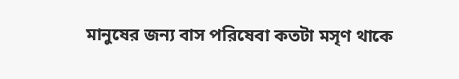মানুষের জন্য বাস পরিষেবা কতটা মসৃণ থাকে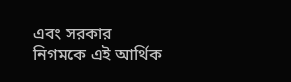এবং সরকার নিগমকে এই আর্থিক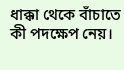ধাক্কা থেকে বাঁচাতে কী পদক্ষেপ নেয়।